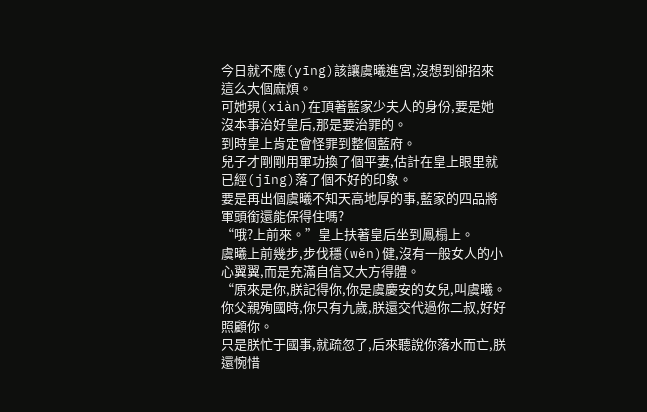今日就不應(yīng)該讓虞曦進宮,沒想到卻招來這么大個麻煩。
可她現(xiàn)在頂著藍家少夫人的身份,要是她沒本事治好皇后,那是要治罪的。
到時皇上肯定會怪罪到整個藍府。
兒子才剛剛用軍功換了個平妻,估計在皇上眼里就已經(jīng)落了個不好的印象。
要是再出個虞曦不知天高地厚的事,藍家的四品將軍頭銜還能保得住嗎?
“哦?上前來。”皇上扶著皇后坐到鳳榻上。
虞曦上前幾步,步伐穩(wěn)健,沒有一般女人的小心翼翼,而是充滿自信又大方得體。
“原來是你,朕記得你,你是虞慶安的女兒,叫虞曦。
你父親殉國時,你只有九歲,朕還交代過你二叔,好好照顧你。
只是朕忙于國事,就疏忽了,后來聽說你落水而亡,朕還惋惜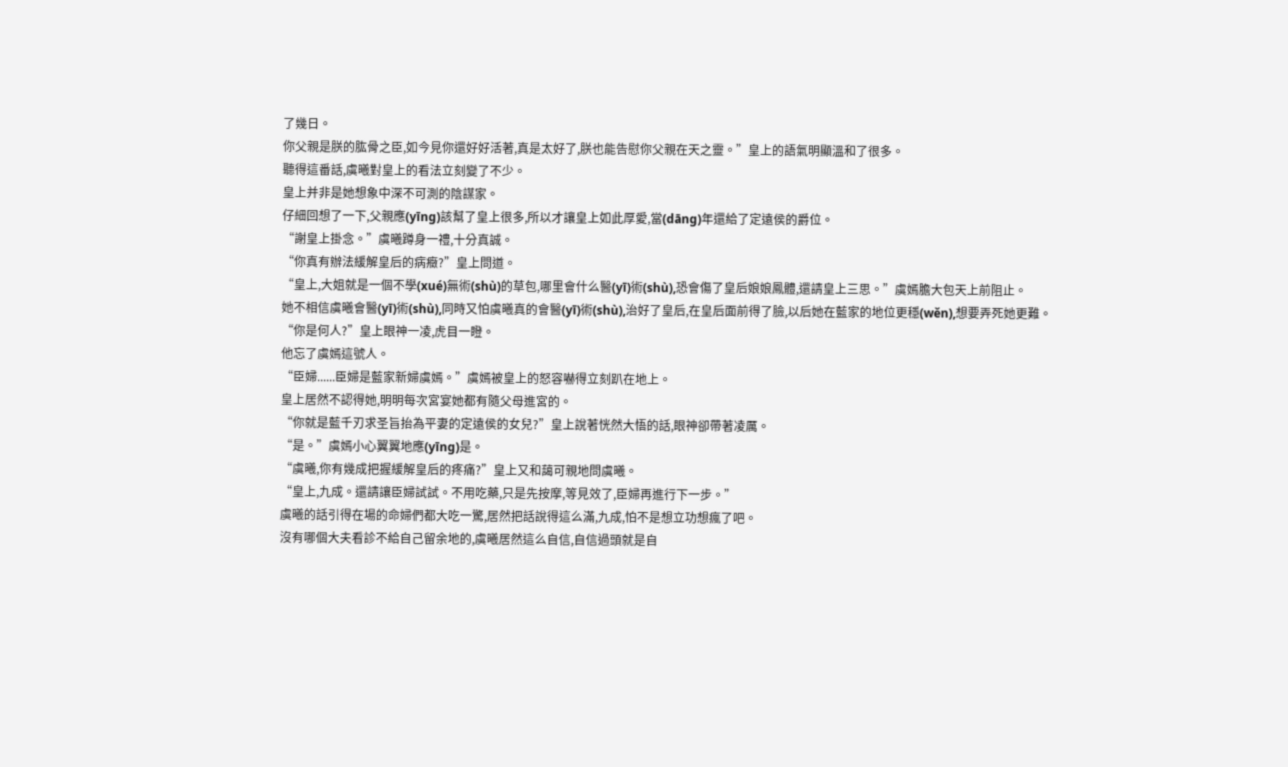了幾日。
你父親是朕的肱骨之臣,如今見你還好好活著,真是太好了,朕也能告慰你父親在天之靈。”皇上的語氣明顯溫和了很多。
聽得這番話,虞曦對皇上的看法立刻變了不少。
皇上并非是她想象中深不可測的陰謀家。
仔細回想了一下,父親應(yīng)該幫了皇上很多,所以才讓皇上如此厚愛,當(dāng)年還給了定遠侯的爵位。
“謝皇上掛念。”虞曦蹲身一禮,十分真誠。
“你真有辦法緩解皇后的病癥?”皇上問道。
“皇上,大姐就是一個不學(xué)無術(shù)的草包,哪里會什么醫(yī)術(shù),恐會傷了皇后娘娘鳳體,還請皇上三思。”虞嫣膽大包天上前阻止。
她不相信虞曦會醫(yī)術(shù),同時又怕虞曦真的會醫(yī)術(shù),治好了皇后,在皇后面前得了臉,以后她在藍家的地位更穩(wěn),想要弄死她更難。
“你是何人?”皇上眼神一凌,虎目一瞪。
他忘了虞嫣這號人。
“臣婦......臣婦是藍家新婦虞嫣。”虞嫣被皇上的怒容嚇得立刻趴在地上。
皇上居然不認得她,明明每次宮宴她都有隨父母進宮的。
“你就是藍千刃求圣旨抬為平妻的定遠侯的女兒?”皇上說著恍然大悟的話,眼神卻帶著凌厲。
“是。”虞嫣小心翼翼地應(yīng)是。
“虞曦,你有幾成把握緩解皇后的疼痛?”皇上又和藹可親地問虞曦。
“皇上,九成。還請讓臣婦試試。不用吃藥,只是先按摩,等見效了,臣婦再進行下一步。”
虞曦的話引得在場的命婦們都大吃一驚,居然把話說得這么滿,九成,怕不是想立功想瘋了吧。
沒有哪個大夫看診不給自己留余地的,虞曦居然這么自信,自信過頭就是自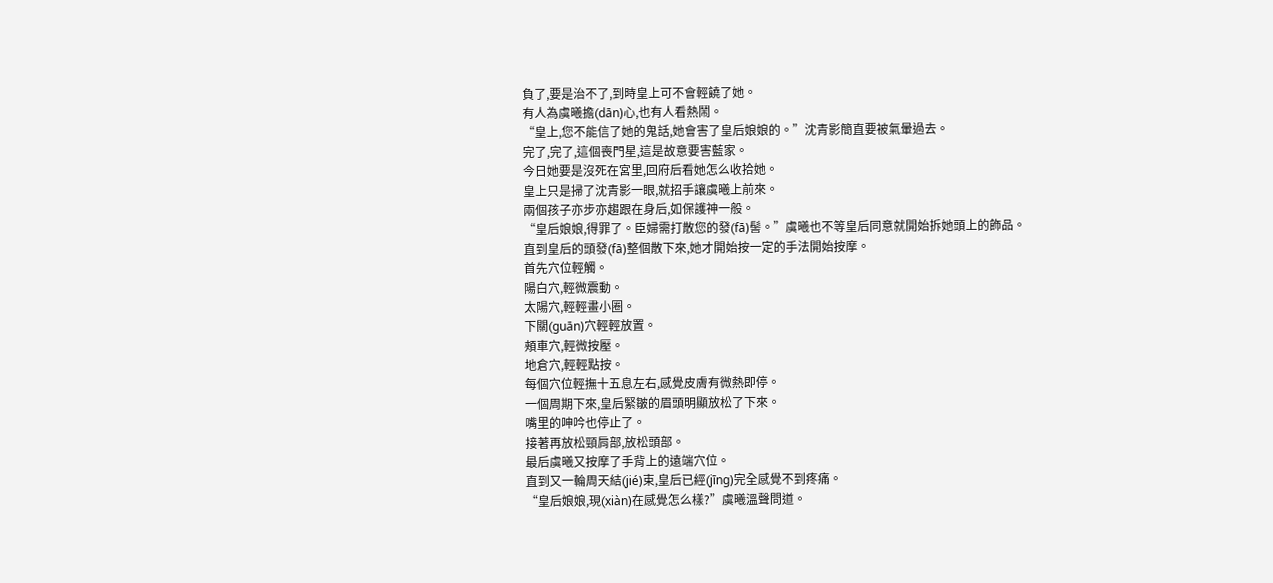負了,要是治不了,到時皇上可不會輕饒了她。
有人為虞曦擔(dān)心,也有人看熱鬧。
“皇上,您不能信了她的鬼話,她會害了皇后娘娘的。”沈青影簡直要被氣暈過去。
完了,完了,這個喪門星,這是故意要害藍家。
今日她要是沒死在宮里,回府后看她怎么收拾她。
皇上只是掃了沈青影一眼,就招手讓虞曦上前來。
兩個孩子亦步亦趨跟在身后,如保護神一般。
“皇后娘娘,得罪了。臣婦需打散您的發(fā)髻。”虞曦也不等皇后同意就開始拆她頭上的飾品。
直到皇后的頭發(fā)整個散下來,她才開始按一定的手法開始按摩。
首先穴位輕觸。
陽白穴,輕微震動。
太陽穴,輕輕畫小圈。
下關(guān)穴輕輕放置。
頰車穴,輕微按壓。
地倉穴,輕輕點按。
每個穴位輕撫十五息左右,感覺皮膚有微熱即停。
一個周期下來,皇后緊皺的眉頭明顯放松了下來。
嘴里的呻吟也停止了。
接著再放松頸肩部,放松頭部。
最后虞曦又按摩了手背上的遠端穴位。
直到又一輪周天結(jié)束,皇后已經(jīng)完全感覺不到疼痛。
“皇后娘娘,現(xiàn)在感覺怎么樣?”虞曦溫聲問道。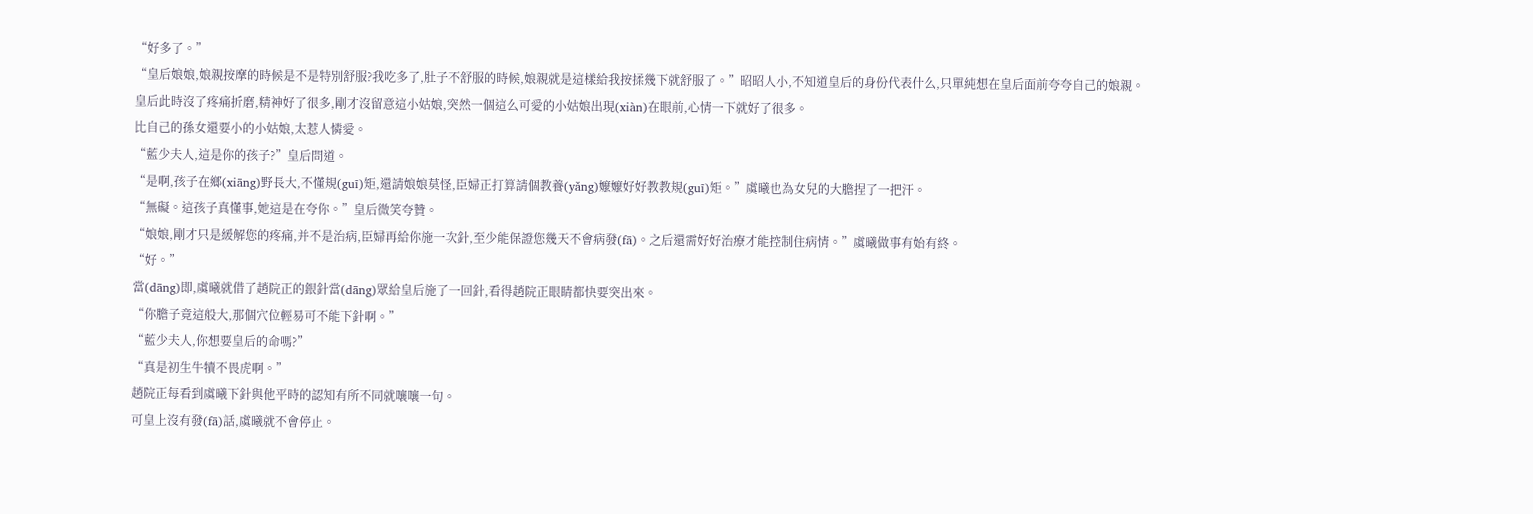“好多了。”
“皇后娘娘,娘親按摩的時候是不是特別舒服?我吃多了,肚子不舒服的時候,娘親就是這樣給我按揉幾下就舒服了。”昭昭人小,不知道皇后的身份代表什么,只單純想在皇后面前夸夸自己的娘親。
皇后此時沒了疼痛折磨,精神好了很多,剛才沒留意這小姑娘,突然一個這么可愛的小姑娘出現(xiàn)在眼前,心情一下就好了很多。
比自己的孫女還要小的小姑娘,太惹人憐愛。
“藍少夫人,這是你的孩子?”皇后問道。
“是啊,孩子在鄉(xiāng)野長大,不懂規(guī)矩,還請娘娘莫怪,臣婦正打算請個教養(yǎng)嬤嬤好好教教規(guī)矩。”虞曦也為女兒的大膽捏了一把汗。
“無礙。這孩子真懂事,她這是在夸你。”皇后微笑夸贊。
“娘娘,剛才只是緩解您的疼痛,并不是治病,臣婦再給你施一次針,至少能保證您幾天不會病發(fā)。之后還需好好治療才能控制住病情。”虞曦做事有始有終。
“好。”
當(dāng)即,虞曦就借了趙院正的銀針當(dāng)眾給皇后施了一回針,看得趙院正眼睛都快要突出來。
“你膽子竟這般大,那個穴位輕易可不能下針啊。”
“藍少夫人,你想要皇后的命嗎?”
“真是初生牛犢不畏虎啊。”
趙院正每看到虞曦下針與他平時的認知有所不同就嚷嚷一句。
可皇上沒有發(fā)話,虞曦就不會停止。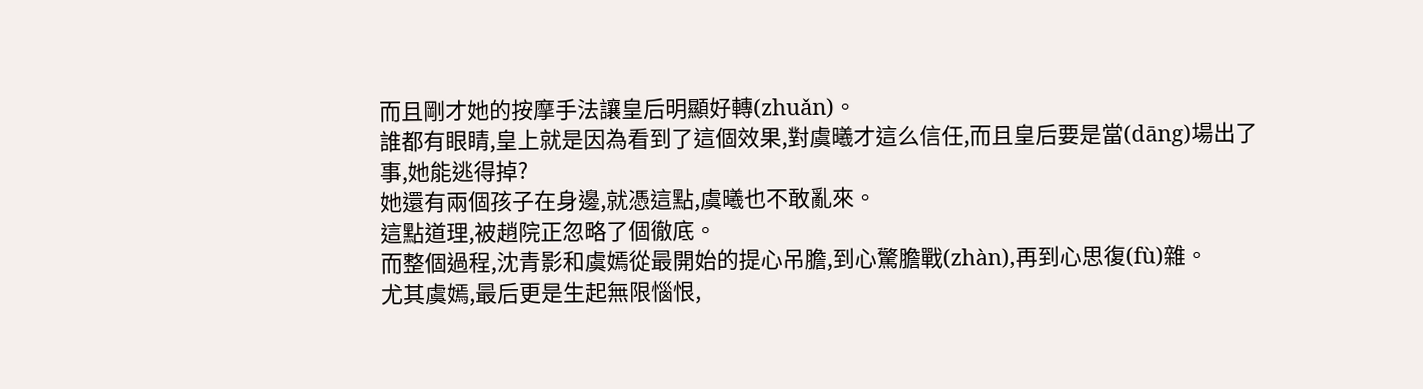而且剛才她的按摩手法讓皇后明顯好轉(zhuǎn)。
誰都有眼睛,皇上就是因為看到了這個效果,對虞曦才這么信任,而且皇后要是當(dāng)場出了事,她能逃得掉?
她還有兩個孩子在身邊,就憑這點,虞曦也不敢亂來。
這點道理,被趙院正忽略了個徹底。
而整個過程,沈青影和虞嫣從最開始的提心吊膽,到心驚膽戰(zhàn),再到心思復(fù)雜。
尤其虞嫣,最后更是生起無限惱恨,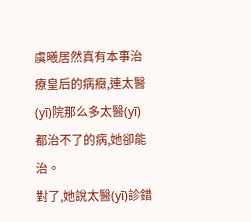虞曦居然真有本事治療皇后的病癥,連太醫(yī)院那么多太醫(yī)都治不了的病,她卻能治。
對了,她說太醫(yī)診錯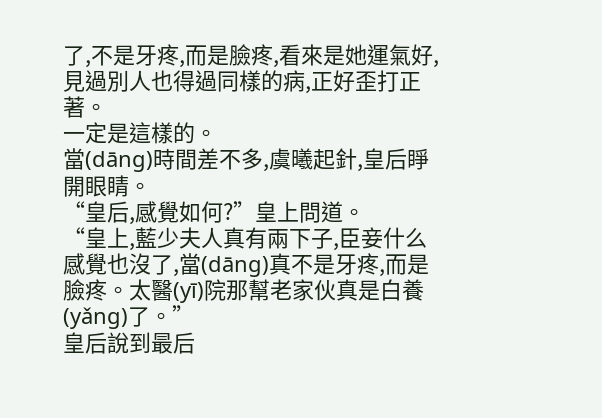了,不是牙疼,而是臉疼,看來是她運氣好,見過別人也得過同樣的病,正好歪打正著。
一定是這樣的。
當(dāng)時間差不多,虞曦起針,皇后睜開眼睛。
“皇后,感覺如何?”皇上問道。
“皇上,藍少夫人真有兩下子,臣妾什么感覺也沒了,當(dāng)真不是牙疼,而是臉疼。太醫(yī)院那幫老家伙真是白養(yǎng)了。”
皇后說到最后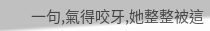一句,氣得咬牙,她整整被這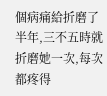個病痛給折磨了半年,三不五時就折磨她一次,每次都疼得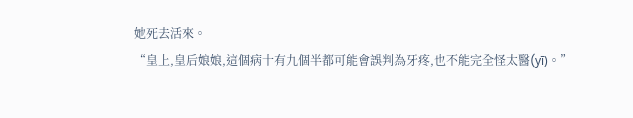她死去活來。
“皇上,皇后娘娘,這個病十有九個半都可能會誤判為牙疼,也不能完全怪太醫(yī)。”